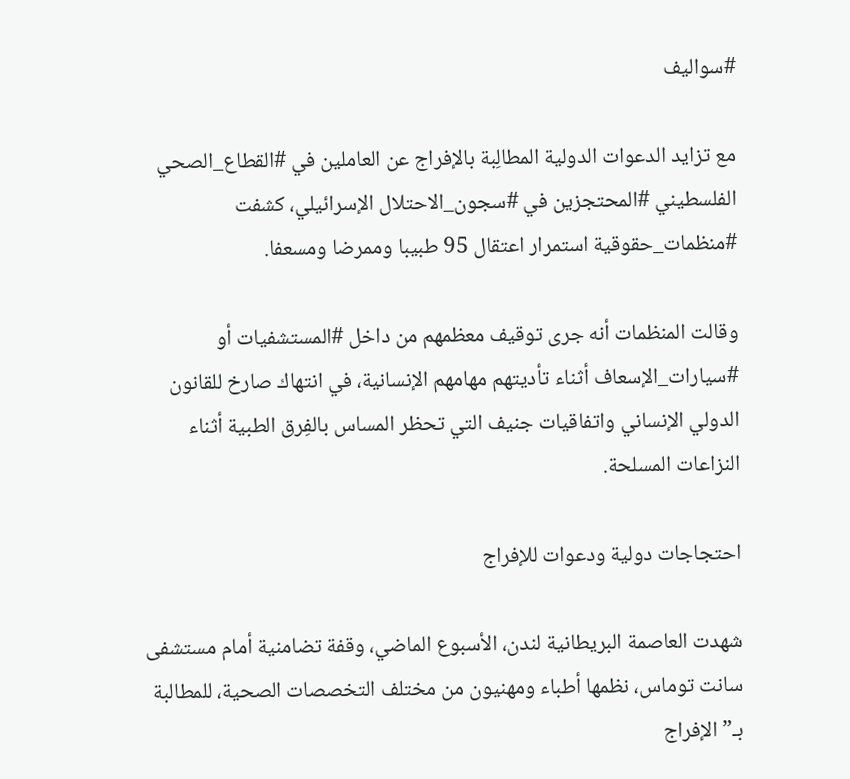#سواليف

مع تزايد الدعوات الدولية المطالِبة بالإفراج عن العاملين في #القطاع_الصحي الفلسطيني #المحتجزين في #سجون_الاحتلال الإسرائيلي، كشفت #منظمات_حقوقية استمرار اعتقال 95 طبيبا وممرضا ومسعفا.

وقالت المنظمات أنه جرى توقيف معظمهم من داخل #المستشفيات أو #سيارات_الإسعاف أثناء تأديتهم مهامهم الإنسانية، في انتهاك صارخ للقانون الدولي الإنساني واتفاقيات جنيف التي تحظر المساس بالفِرق الطبية أثناء النزاعات المسلحة.

احتجاجات دولية ودعوات للإفراج

شهدت العاصمة البريطانية لندن، الأسبوع الماضي، وقفة تضامنية أمام مستشفى سانت توماس، نظمها أطباء ومهنيون من مختلف التخصصات الصحية، للمطالبة بـ”الإفراج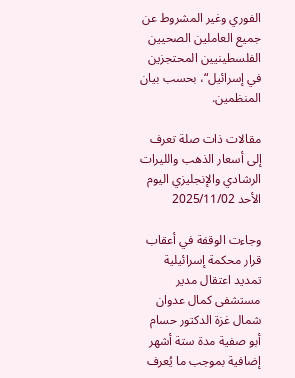الفوري وغير المشروط عن جميع العاملين الصحيين الفلسطينيين المحتجزين في إسرائيل“، بحسب بيان المنظمين.

مقالات ذات صلة تعرف إلى أسعار الذهب والليرات الرشادي والإنجليزي اليوم الأحد 2025/11/02

وجاءت الوقفة في أعقاب قرار محكمة إسرائيلية تمديد اعتقال مدير مستشفى كمال عدوان شمال غزة الدكتور حسام أبو صفية مدة ستة أشهر إضافية بموجب ما يُعرف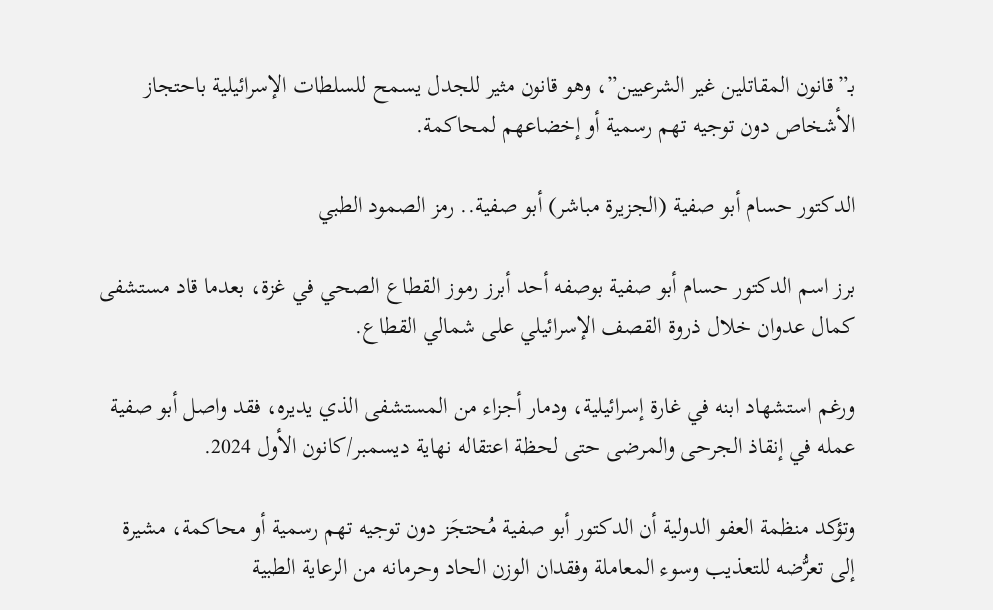بـ”قانون المقاتلين غير الشرعيين”، وهو قانون مثير للجدل يسمح للسلطات الإسرائيلية باحتجاز الأشخاص دون توجيه تهم رسمية أو إخضاعهم لمحاكمة.

الدكتور حسام أبو صفية (الجزيرة مباشر) أبو صفية.. رمز الصمود الطبي

برز اسم الدكتور حسام أبو صفية بوصفه أحد أبرز رموز القطاع الصحي في غزة، بعدما قاد مستشفى كمال عدوان خلال ذروة القصف الإسرائيلي على شمالي القطاع.

ورغم استشهاد ابنه في غارة إسرائيلية، ودمار أجزاء من المستشفى الذي يديره، فقد واصل أبو صفية عمله في إنقاذ الجرحى والمرضى حتى لحظة اعتقاله نهاية ديسمبر/كانون الأول 2024.

وتؤكد منظمة العفو الدولية أن الدكتور أبو صفية مُحتجَز دون توجيه تهم رسمية أو محاكمة، مشيرة إلى تعرُّضه للتعذيب وسوء المعاملة وفقدان الوزن الحاد وحرمانه من الرعاية الطبية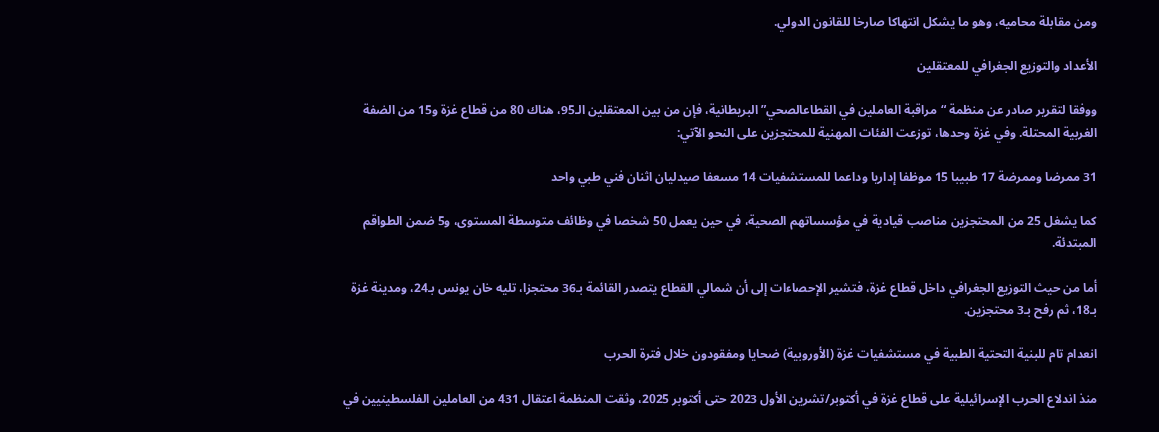ومن مقابلة محاميه، وهو ما يشكل انتهاكا صارخا للقانون الدولي.

الأعداد والتوزيع الجغرافي للمعتقلين

ووفقا لتقرير صادر عن منظمة “مراقبة العاملين في القطاعالصحي” البريطانية، فإن من بين المعتقلين الـ95، هناك 80 من قطاع غزة و15 من الضفة الغربية المحتلة. وفي غزة وحدها، توزعت الفئات المهنية للمحتجزين على النحو الآتي:

31 ممرضا وممرضة 17 طبيبا 15 موظفا إداريا وداعما للمستشفيات 14 مسعفا صيدليان اثنان فني طبي واحد

كما يشغل 25 من المحتجزين مناصب قيادية في مؤسساتهم الصحية، في حين يعمل 50 شخصا في وظائف متوسطة المستوى، و5 ضمن الطواقم المبتدئة.

أما من حيث التوزيع الجغرافي داخل قطاع غزة، فتشير الإحصاءات إلى أن شمالي القطاع يتصدر القائمة بـ36 محتجزا، تليه خان يونس بـ24، ومدينة غزة بـ18، ثم رفح بـ3 محتجزين.

انعدام تام للبنية التحتية الطبية في مستشفيات غزة (الأوروبية) ضحايا ومفقودون خلال فترة الحرب

منذ اندلاع الحرب الإسرائيلية على قطاع غزة في أكتوبر/تشرين الأول 2023 حتى أكتوبر 2025، وثقت المنظمة اعتقال 431 من العاملين الفلسطينيين في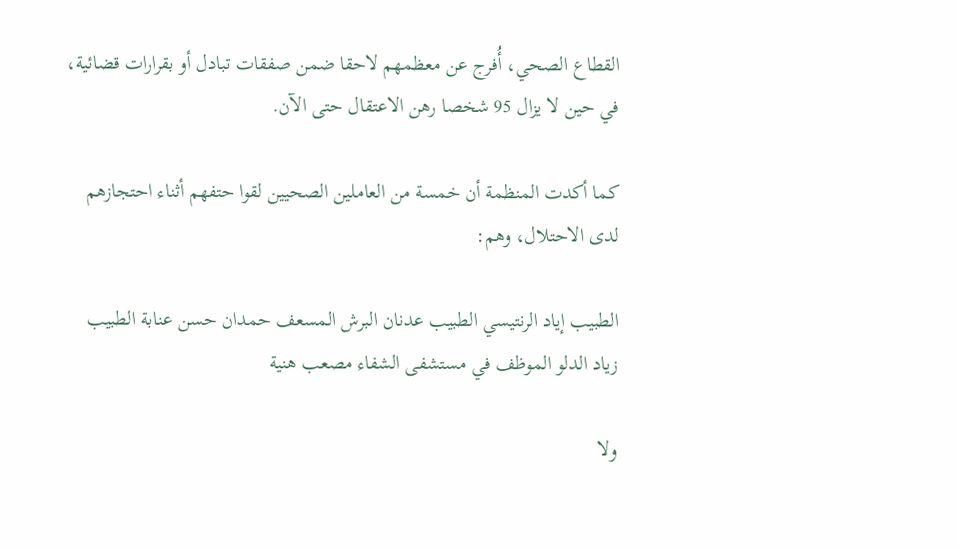القطاع الصحي، أُفرج عن معظمهم لاحقا ضمن صفقات تبادل أو بقرارات قضائية، في حين لا يزال 95 شخصا رهن الاعتقال حتى الآن.

كما أكدت المنظمة أن خمسة من العاملين الصحيين لقوا حتفهم أثناء احتجازهم لدى الاحتلال، وهم:

الطبيب إياد الرنتيسي الطبيب عدنان البرش المسعف حمدان حسن عنابة الطبيب زياد الدلو الموظف في مستشفى الشفاء مصعب هنية

ولا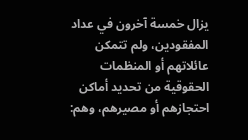يزال خمسة آخرون في عداد المفقودين، ولم تتمكن عائلاتهم أو المنظمات الحقوقية من تحديد أماكن احتجازهم أو مصيرهم، وهم: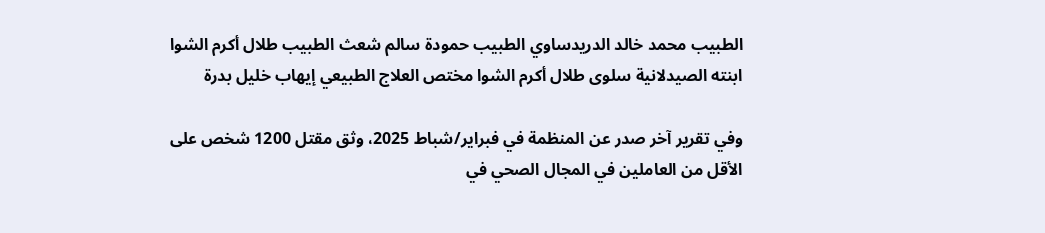الطبيب محمد خالد الدريدساوي الطبيب حمودة سالم شعث الطبيب طلال أكرم الشوا ابنته الصيدلانية سلوى طلال أكرم الشوا مختص العلاج الطبيعي إيهاب خليل بدرة

وفي تقرير آخر صدر عن المنظمة في فبراير/شباط 2025، وثق مقتل 1200 شخص على الأقل من العاملين في المجال الصحي في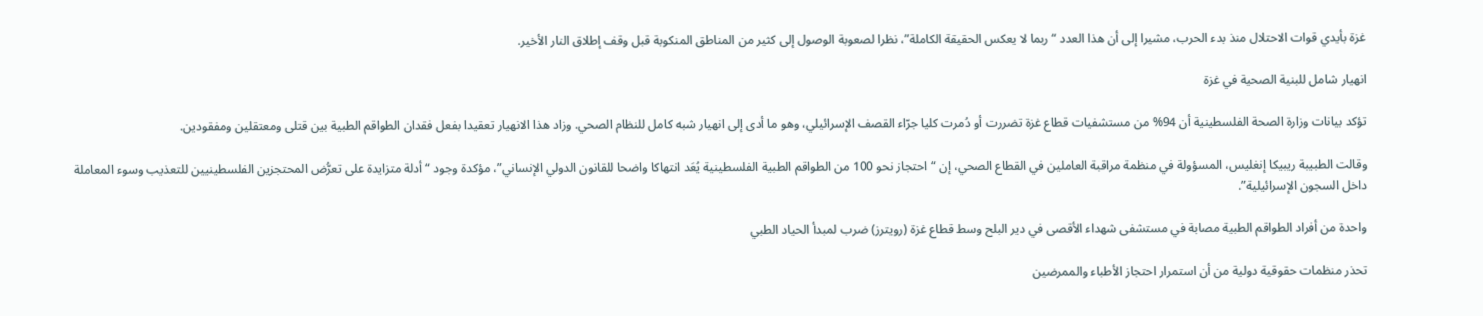غزة بأيدي قوات الاحتلال منذ بدء الحرب، مشيرا إلى أن هذا العدد “ربما لا يعكس الحقيقة الكاملة”، نظرا لصعوبة الوصول إلى كثير من المناطق المنكوبة قبل وقف إطلاق النار الأخير.

انهيار شامل للبنية الصحية في غزة

تؤكد بيانات وزارة الصحة الفلسطينية أن 94% من مستشفيات قطاع غزة تضررت أو دُمرت كليا جرّاء القصف الإسرائيلي، وهو ما أدى إلى انهيار شبه كامل للنظام الصحي. وزاد هذا الانهيار تعقيدا بفعل فقدان الطواقم الطبية بين قتلى ومعتقلين ومفقودين.

وقالت الطبيبة ريبيكا إنغليس، المسؤولة في منظمة مراقبة العاملين في القطاع الصحي، إن “احتجاز نحو 100 من الطواقم الطبية الفلسطينية يُعَد انتهاكا واضحا للقانون الدولي الإنساني”، مؤكدة وجود “أدلة متزايدة على تعرُّض المحتجزين الفلسطينيين للتعذيب وسوء المعاملة داخل السجون الإسرائيلية”.

واحدة من أفراد الطواقم الطبية مصابة في مستشفى شهداء الأقصى في دير البلح وسط قطاع غزة (رويترز) ضرب لمبدأ الحياد الطبي

تحذر منظمات حقوقية دولية من أن استمرار احتجاز الأطباء والممرضين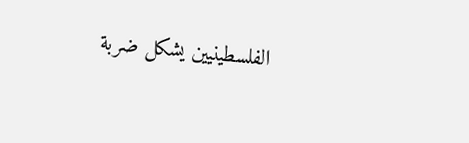الفلسطينيين يشكل ضربة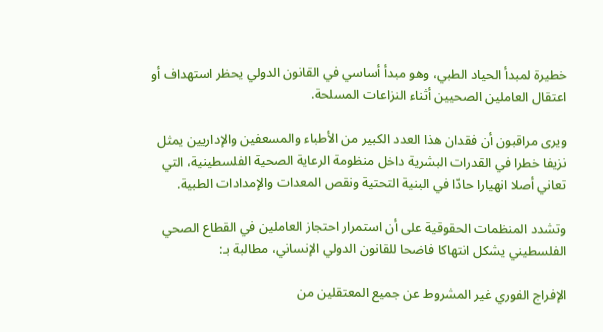خطيرة لمبدأ الحياد الطبي، وهو مبدأ أساسي في القانون الدولي يحظر استهداف أو اعتقال العاملين الصحيين أثناء النزاعات المسلحة.

ويرى مراقبون أن فقدان هذا العدد الكبير من الأطباء والمسعفين والإداريين يمثل نزيفا خطرا في القدرات البشرية داخل منظومة الرعاية الصحية الفلسطينية، التي تعاني أصلا انهيارا حادّا في البنية التحتية ونقص المعدات والإمدادات الطبية.

وتشدد المنظمات الحقوقية على أن استمرار احتجاز العاملين في القطاع الصحي الفلسطيني يشكل انتهاكا فاضحا للقانون الدولي الإنساني، مطالبة بـ:

الإفراج الفوري غير المشروط عن جميع المعتقلين من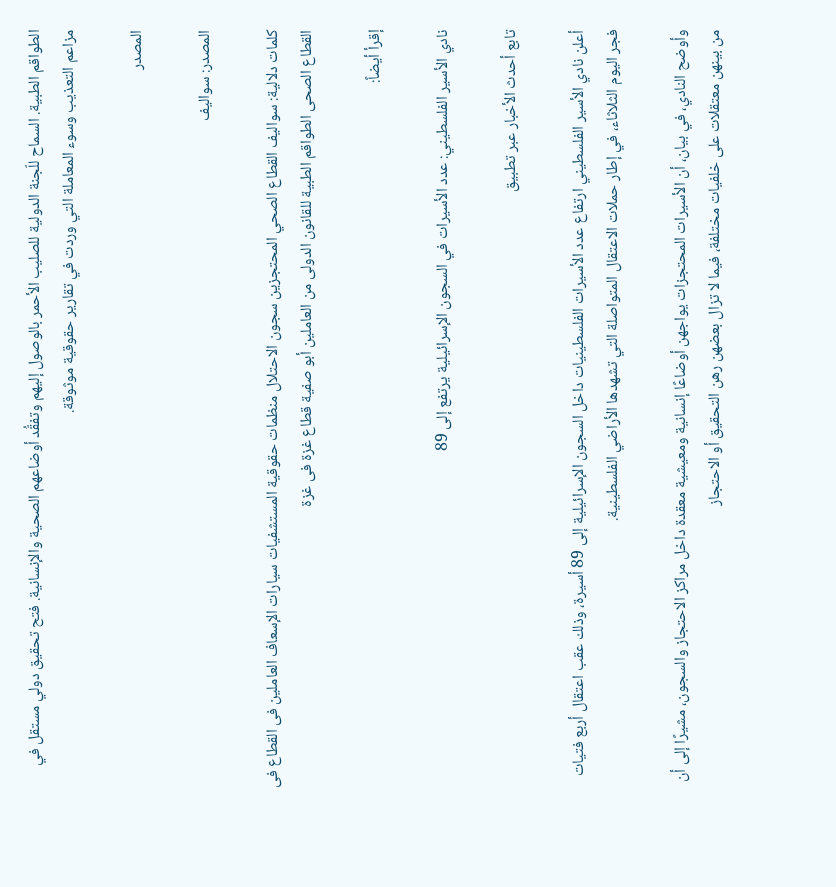الطواقم الطبية. السماح للّجنة الدولية للصليب الأحمر بالوصول إليهم وتفقُّد أوضاعهم الصحية والإنسانية. فتح تحقيق دولي مستقل في مزاعم التعذيب وسوء المعاملة التي وردت في تقارير حقوقية موثوقة.

المصدر

المصدر: سواليف

كلمات دلالية: سواليف القطاع الصحي المحتجزين سجون الاحتلال منظمات حقوقية المستشفيات سيارات الإسعاف العاملین فی القطاع فی القطاع الصحی الطواقم الطبیة للقانون الدولی من العاملین أبو صفیة قطاع غزة فی غزة

إقرأ أيضاً:

نادي الأسير الفلسطيني: عدد الأسيرات في السجون الإسرائيلية يرتفع إلى 89

تابع أحدث الأخبار عبر تطبيق

أعلن نادي الأسير الفلسطيني ارتفاع عدد الأسيرات الفلسطينيات داخل السجون الإسرائيلية إلى 89 أسيرة، وذلك عقب اعتقال أربع فتيات فجر اليوم الثلاثاء، في إطار حملات الاعتقال المتواصلة التي تشهدها الأراضي الفلسطينية.

وأوضح النادي، في بيان، أن الأسيرات المحتجزات يواجهن أوضاعًا إنسانية ومعيشية معقدة داخل مراكز الاحتجاز والسجون، مشيرًا إلى أن من بينهن معتقلات على خلفيات مختلفة، فيما لا تزال بعضهن رهن التحقيق أو الاحتجاز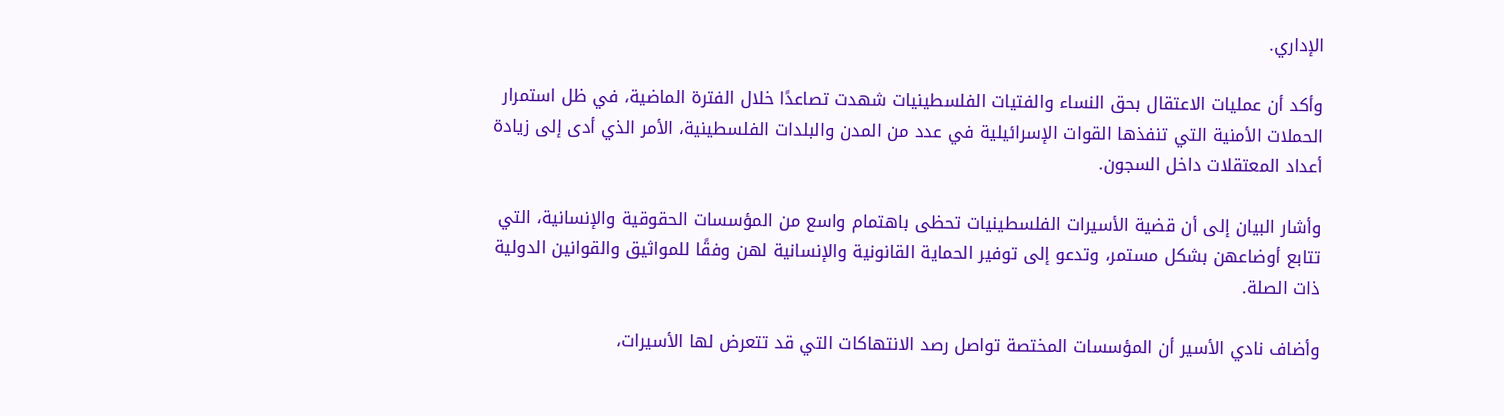الإداري.

وأكد أن عمليات الاعتقال بحق النساء والفتيات الفلسطينيات شهدت تصاعدًا خلال الفترة الماضية، في ظل استمرار الحملات الأمنية التي تنفذها القوات الإسرائيلية في عدد من المدن والبلدات الفلسطينية، الأمر الذي أدى إلى زيادة أعداد المعتقلات داخل السجون.

وأشار البيان إلى أن قضية الأسيرات الفلسطينيات تحظى باهتمام واسع من المؤسسات الحقوقية والإنسانية، التي تتابع أوضاعهن بشكل مستمر، وتدعو إلى توفير الحماية القانونية والإنسانية لهن وفقًا للمواثيق والقوانين الدولية ذات الصلة.

وأضاف نادي الأسير أن المؤسسات المختصة تواصل رصد الانتهاكات التي قد تتعرض لها الأسيرات،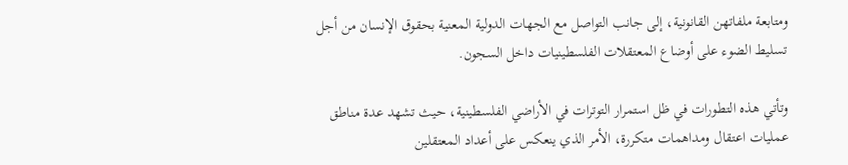ومتابعة ملفاتهن القانونية، إلى جانب التواصل مع الجهات الدولية المعنية بحقوق الإنسان من أجل تسليط الضوء على أوضاع المعتقلات الفلسطينيات داخل السجون.

وتأتي هذه التطورات في ظل استمرار التوترات في الأراضي الفلسطينية، حيث تشهد عدة مناطق عمليات اعتقال ومداهمات متكررة، الأمر الذي ينعكس على أعداد المعتقلين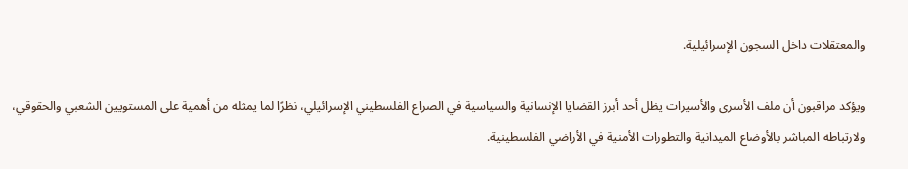والمعتقلات داخل السجون الإسرائيلية.

ويؤكد مراقبون أن ملف الأسرى والأسيرات يظل أحد أبرز القضايا الإنسانية والسياسية في الصراع الفلسطيني الإسرائيلي، نظرًا لما يمثله من أهمية على المستويين الشعبي والحقوقي، ولارتباطه المباشر بالأوضاع الميدانية والتطورات الأمنية في الأراضي الفلسطينية.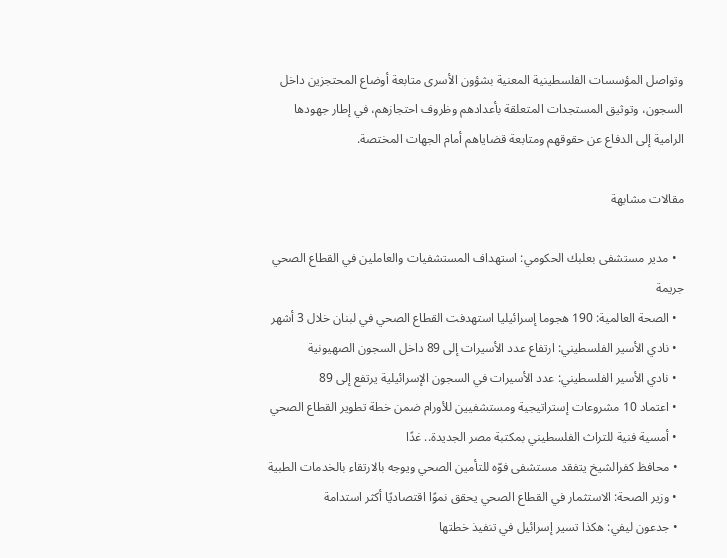وتواصل المؤسسات الفلسطينية المعنية بشؤون الأسرى متابعة أوضاع المحتجزين داخل السجون، وتوثيق المستجدات المتعلقة بأعدادهم وظروف احتجازهم، في إطار جهودها الرامية إلى الدفاع عن حقوقهم ومتابعة قضاياهم أمام الجهات المختصة.

مقالات مشابهة

  • مدير مستشفى بعلبك الحكومي: استهداف المستشفيات والعاملين في القطاع الصحي جريمة
  • الصحة العالمية: 190 هجوما إسرائيليا استهدفت القطاع الصحي في لبنان خلال 3 أشهر
  • نادي الأسير الفلسطيني: ارتفاع عدد الأسيرات إلى 89 داخل السجون الصهيونية
  • نادي الأسير الفلسطيني: عدد الأسيرات في السجون الإسرائيلية يرتفع إلى 89
  • اعتماد 10 مشروعات إستراتيجية ومستشفيين للأورام ضمن خطة تطوير القطاع الصحي
  • أمسية فنية للتراث الفلسطيني بمكتبة مصر الجديدة.. غدًا
  • محافظ كفرالشيخ يتفقد مستشفى فوّه للتأمين الصحي ويوجه بالارتقاء بالخدمات الطبية
  • وزير الصحة: الاستثمار في القطاع الصحي يحقق نموًا اقتصاديًا أكثر استدامة
  • جدعون ليفي: هكذا تسير إسرائيل في تنفيذ خطتها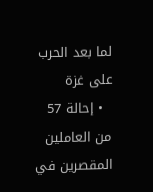لما بعد الحرب على غزة
  • إحالة 57 من العاملين المقصرين في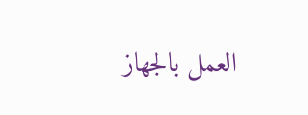العمل بالجهاز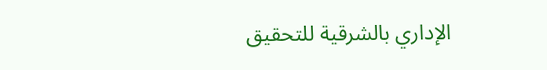الإداري بالشرقية للتحقيق